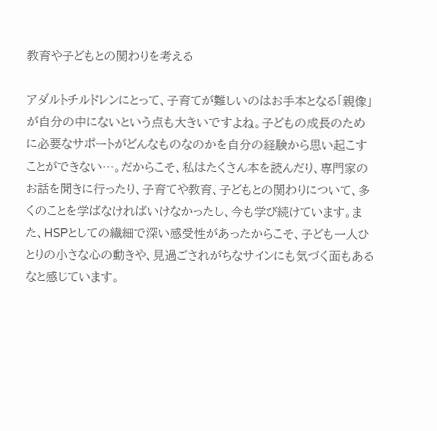教育や子どもとの関わりを考える

アダルトチルドレンにとって、子育てが難しいのはお手本となる「親像」が自分の中にないという点も大きいですよね。子どもの成長のために必要なサポートがどんなものなのかを自分の経験から思い起こすことができない…。だからこそ、私はたくさん本を読んだり、専門家のお話を聞きに行ったり、子育てや教育、子どもとの関わりについて、多くのことを学ばなければいけなかったし、今も学び続けています。また、HSPとしての繊細で深い感受性があったからこそ、子ども一人ひとりの小さな心の動きや、見過ごされがちなサインにも気づく面もあるなと感じています。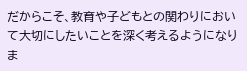だからこそ、教育や子どもとの関わりにおいて大切にしたいことを深く考えるようになりま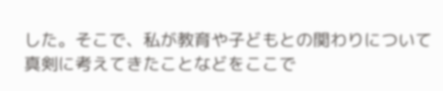した。そこで、私が教育や子どもとの関わりについて真剣に考えてきたことなどをここで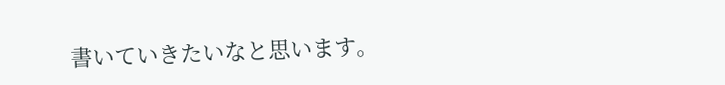書いていきたいなと思います。